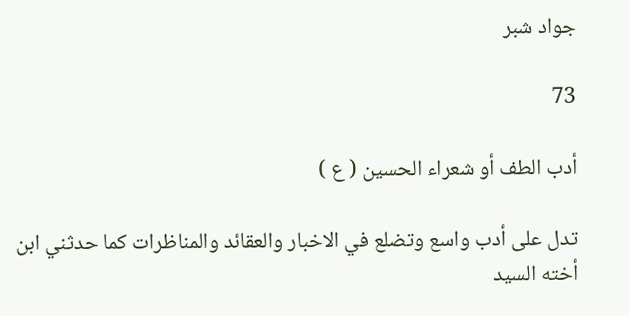جواد شبر

73

أدب الطف أو شعراء الحسين ( ع )

تدل على أدب واسع وتضلع في الاخبار والعقائد والمناظرات كما حدثني ابن أخته السيد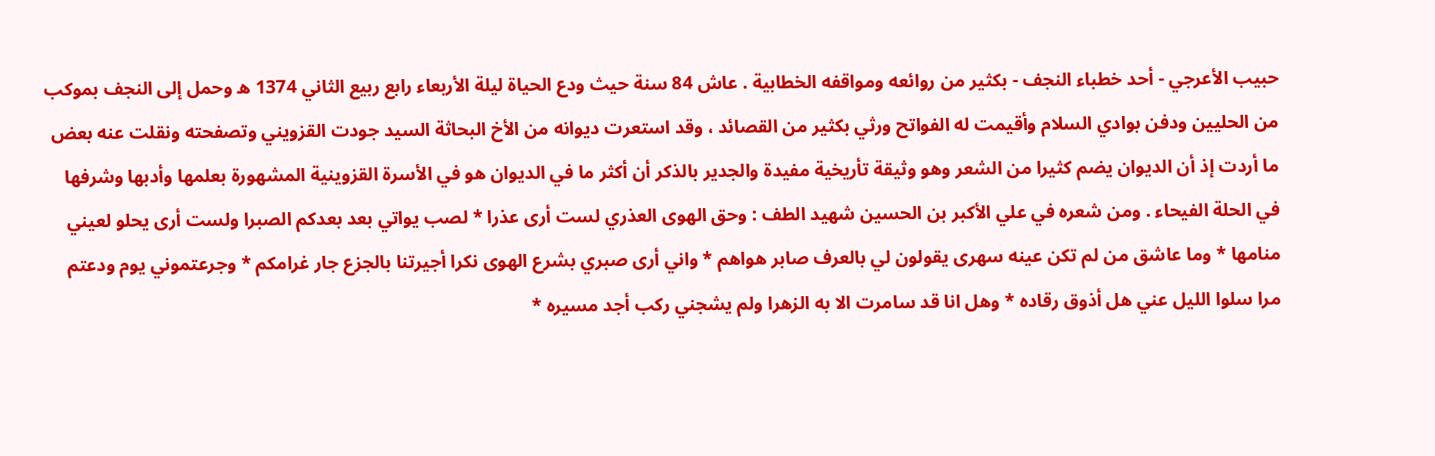حبيب الأعرجي - أحد خطباء النجف - بكثير من روائعه ومواقفه الخطابية . عاش 84 سنة حيث ودع الحياة ليلة الأربعاء رابع ربيع الثاني 1374 ه وحمل إلى النجف بموكب من الحليين ودفن بوادي السلام وأقيمت له الفواتح ورثي بكثير من القصائد ، وقد استعرت ديوانه من الأخ البحاثة السيد جودت القزويني وتصفحته ونقلت عنه بعض ما أردت إذ أن الديوان يضم كثيرا من الشعر وهو وثيقة تأريخية مفيدة والجدير بالذكر أن أكثر ما في الديوان هو في الأسرة القزوينية المشهورة بعلمها وأدبها وشرفها في الحلة الفيحاء . ومن شعره في علي الأكبر بن الحسين شهيد الطف : وحق الهوى العذري لست أرى عذرا * لصب يواتي بعد بعدكم الصبرا ولست أرى يحلو لعيني منامها * وما عاشق من لم تكن عينه سهرى يقولون لي بالعرف صابر هواهم * واني أرى صبري بشرع الهوى نكرا أجيرتنا بالجزع جار غرامكم * وجرعتموني يوم ودعتم مرا سلوا الليل عني هل أذوق رقاده * وهل انا قد سامرت الا به الزهرا ولم يشجني ركب أجد مسيره *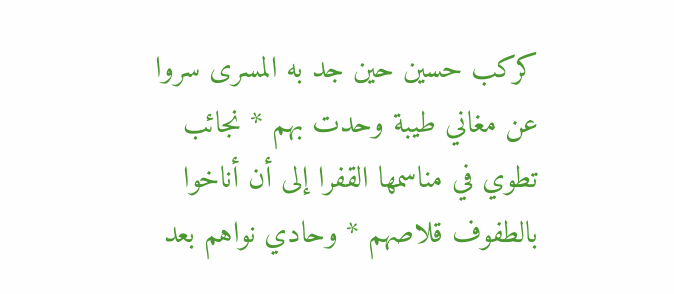كركب حسين حين جد به المسرى سروا عن مغاني طيبة وحدت بهم * نجائب تطوي في مناسمها القفرا إلى أن أناخوا بالطفوف قلاصهم * وحادي نواهم بعد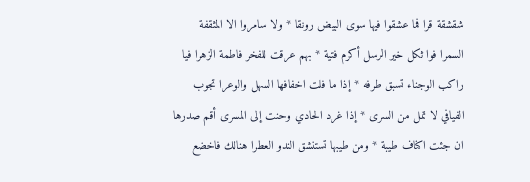شقشقة قرا فما عشقوا فيها سوى البيض رونقا * ولا سامروا الا المثقفة السمرا فوا ثكل خير الرسل أكرم فتية * بهم عرقت للفخر فاطمة الزهرا فيا راكب الوجناء تسبق طرفه * إذا ما فلت اخفافها السهل والوعرا تجوب الفيافي لا تمل من السرى * إذا غرد الحادي وحنت إلى المسرى أقم صدرها ان جئت اكناف طيبة * ومن طيبها تستنشق الندو العطرا هنالك فاخضع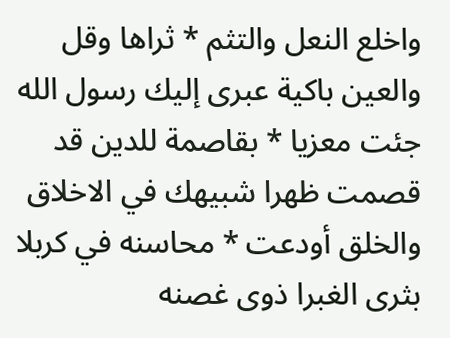واخلع النعل والتثم * ثراها وقل والعين باكية عبرى إليك رسول الله جئت معزيا * بقاصمة للدين قد قصمت ظهرا شبيهك في الاخلاق والخلق أودعت * محاسنه في كربلا بثرى الغبرا ذوى غصنه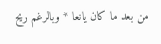من بعد ما كان يانعا * وبالرغم ريح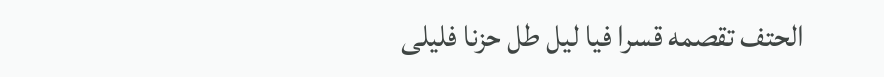الحتف تقصمه قسرا فيا ليل طل حزنا فليلى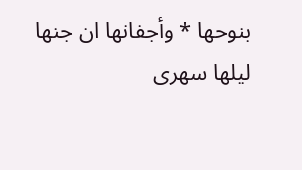بنوحها * وأجفانها ان جنها ليلها سهرى